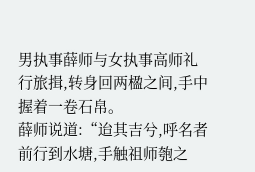男执事薛师与女执事高师礼行旅揖,转身回两楹之间,手中握着一卷石帛。
薛师说道:“迨其吉兮,呼名者前行到水塘,手触祖师匏之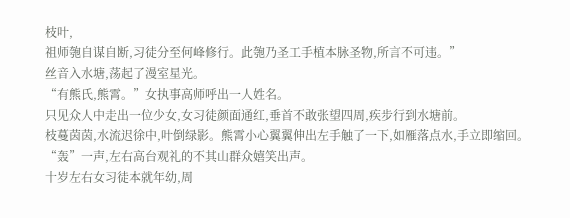枝叶,
祖师匏自谋自断,习徒分至何峰修行。此匏乃圣工手植本脉圣物,所言不可违。”
丝音入水塘,荡起了漫室星光。
“有熊氏,熊霄。”女执事高师呼出一人姓名。
只见众人中走出一位少女,女习徒颜面通红,垂首不敢张望四周,疾步行到水塘前。
枝蔓茵茵,水流迟徐中,叶倒绿影。熊霄小心翼翼伸出左手触了一下,如雁落点水,手立即缩回。
“轰”一声,左右高台观礼的不其山群众嬉笑出声。
十岁左右女习徒本就年幼,周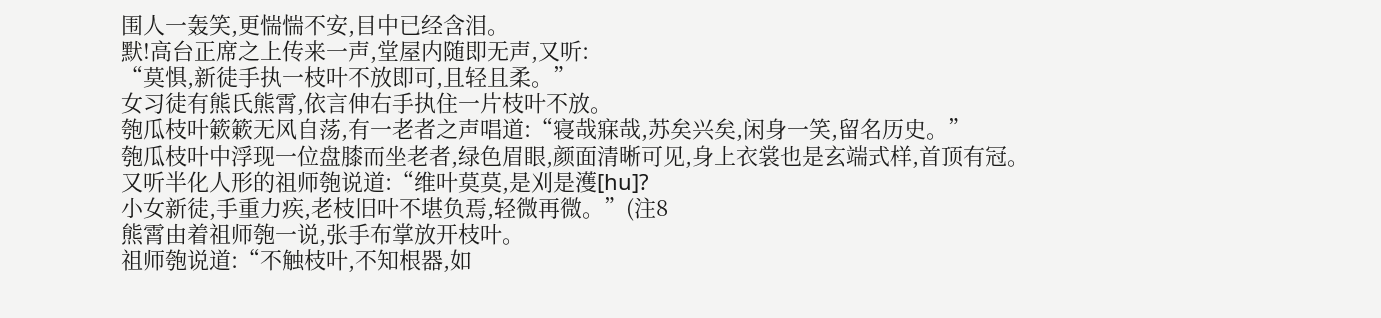围人一轰笑,更惴惴不安,目中已经含泪。
默!高台正席之上传来一声,堂屋内随即无声,又听:
“莫惧,新徒手执一枝叶不放即可,且轻且柔。”
女习徒有熊氏熊霄,依言伸右手执住一片枝叶不放。
匏瓜枝叶簌簌无风自荡,有一老者之声唱道:“寝哉寐哉,苏矣兴矣,闲身一笑,留名历史。”
匏瓜枝叶中浮现一位盘膝而坐老者,绿色眉眼,颜面清晰可见,身上衣裳也是玄端式样,首顶有冠。
又听半化人形的祖师匏说道:“维叶莫莫,是刈是濩[hu]?
小女新徒,手重力疾,老枝旧叶不堪负焉,轻微再微。”(注8
熊霄由着祖师匏一说,张手布掌放开枝叶。
祖师匏说道:“不触枝叶,不知根器,如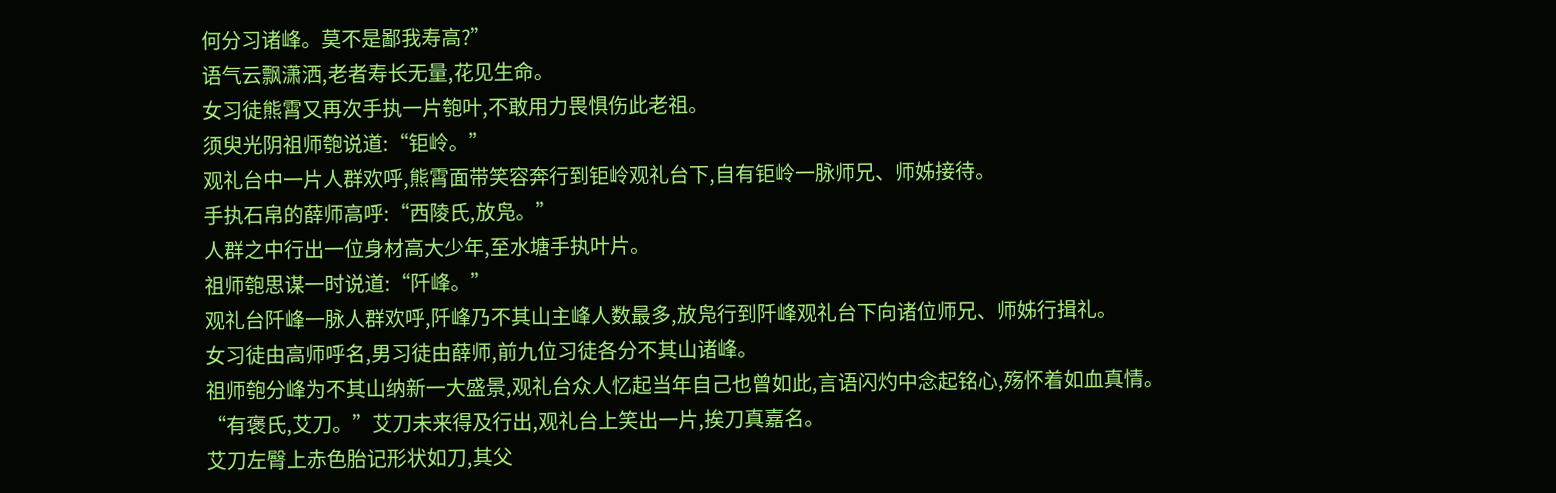何分习诸峰。莫不是鄙我寿高?”
语气云飘潇洒,老者寿长无量,花见生命。
女习徒熊霄又再次手执一片匏叶,不敢用力畏惧伤此老祖。
须臾光阴祖师匏说道:“钜岭。”
观礼台中一片人群欢呼,熊霄面带笑容奔行到钜岭观礼台下,自有钜岭一脉师兄、师姊接待。
手执石帛的薛师高呼:“西陵氏,放凫。”
人群之中行出一位身材高大少年,至水塘手执叶片。
祖师匏思谋一时说道:“阡峰。”
观礼台阡峰一脉人群欢呼,阡峰乃不其山主峰人数最多,放凫行到阡峰观礼台下向诸位师兄、师姊行揖礼。
女习徒由高师呼名,男习徒由薛师,前九位习徒各分不其山诸峰。
祖师匏分峰为不其山纳新一大盛景,观礼台众人忆起当年自己也曾如此,言语闪灼中念起铭心,殇怀着如血真情。
“有褒氏,艾刀。”艾刀未来得及行出,观礼台上笑出一片,挨刀真嘉名。
艾刀左臀上赤色胎记形状如刀,其父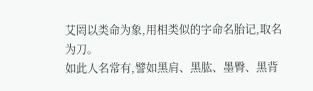艾罔以类命为象,用相类似的字命名胎记,取名为刀。
如此人名常有,譬如黑肩、黑肱、墨臀、黑背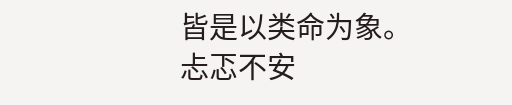皆是以类命为象。
忐忑不安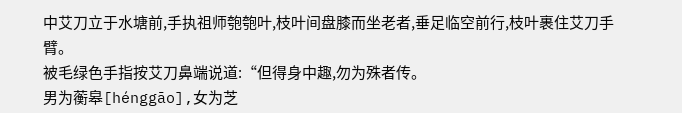中艾刀立于水塘前,手执祖师匏匏叶,枝叶间盘膝而坐老者,垂足临空前行,枝叶裹住艾刀手臂。
被毛绿色手指按艾刀鼻端说道:“但得身中趣,勿为殊者传。
男为蘅皋[hénggāo],女为芝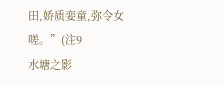田,娇质娈童,弥令女嗟。”(注9
水塘之影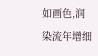如画色,润染流年增细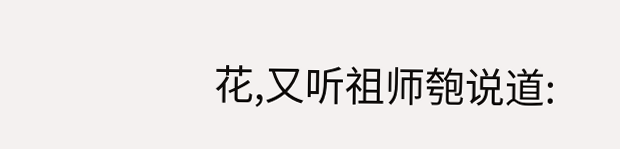花,又听祖师匏说道: